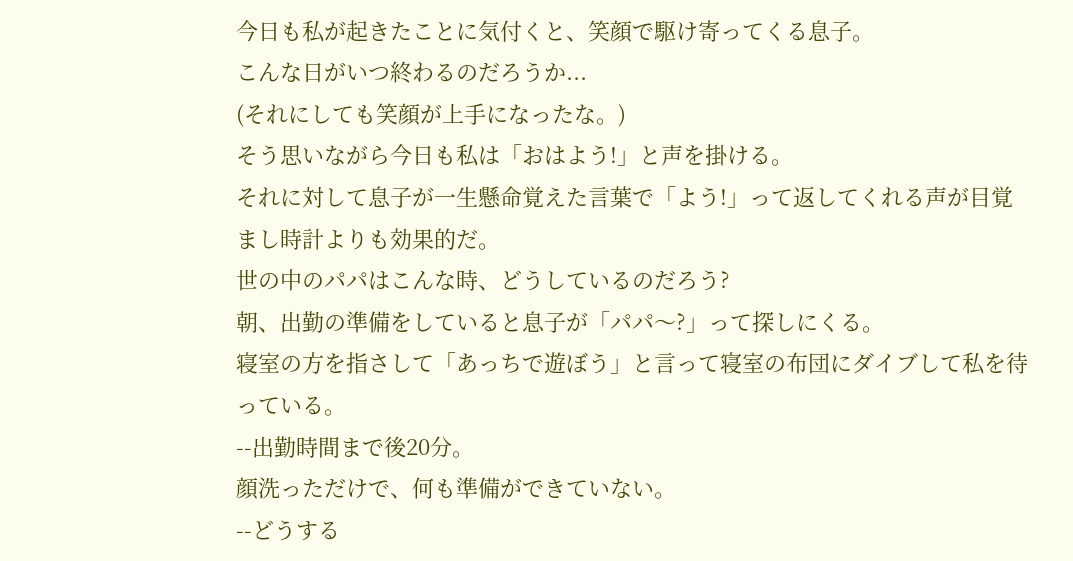今日も私が起きたことに気付くと、笑顔で駆け寄ってくる息子。
こんな日がいつ終わるのだろうか...
(それにしても笑顔が上手になったな。)
そう思いながら今日も私は「おはよう!」と声を掛ける。
それに対して息子が一生懸命覚えた言葉で「よう!」って返してくれる声が目覚まし時計よりも効果的だ。
世の中のパパはこんな時、どうしているのだろう?
朝、出勤の準備をしていると息子が「パパ〜?」って探しにくる。
寝室の方を指さして「あっちで遊ぼう」と言って寝室の布団にダイブして私を待っている。
--出勤時間まで後20分。
顔洗っただけで、何も準備ができていない。
--どうする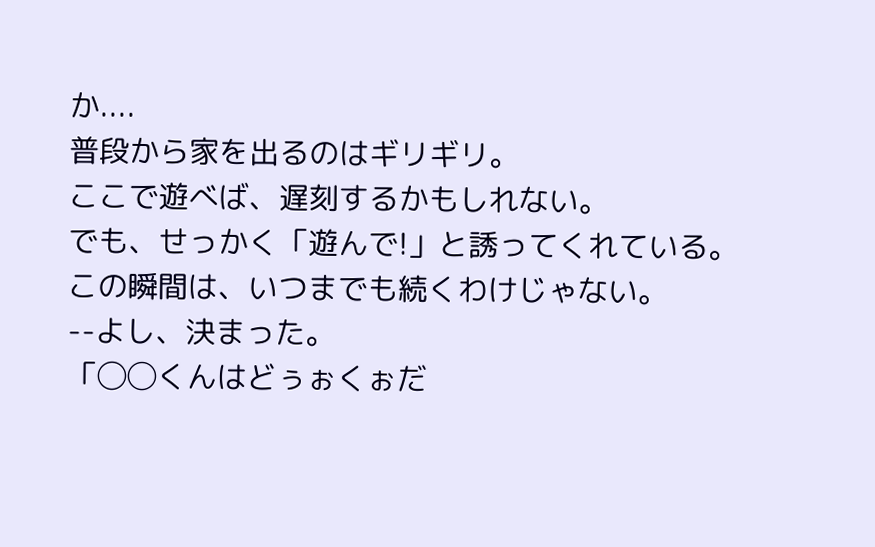か....
普段から家を出るのはギリギリ。
ここで遊べば、遅刻するかもしれない。
でも、せっかく「遊んで!」と誘ってくれている。
この瞬間は、いつまでも続くわけじゃない。
--よし、決まった。
「◯◯くんはどぅぉくぉだ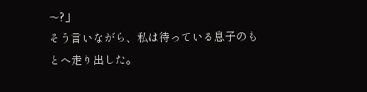〜?」
そう言いながら、私は待っている息子のもとへ走り出した。